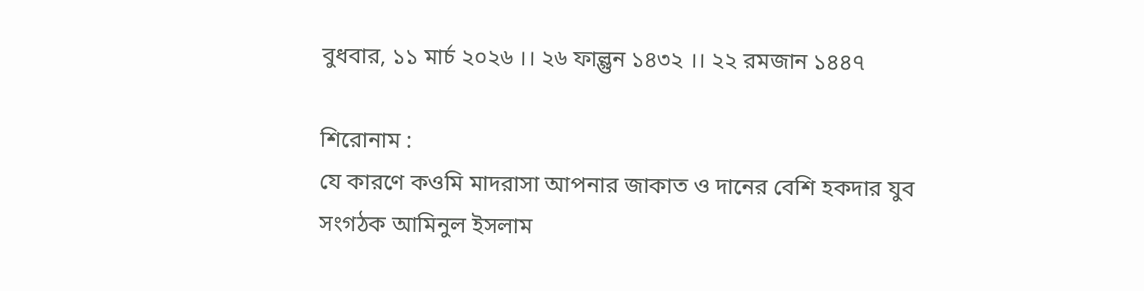বুধবার, ১১ মার্চ ২০২৬ ।। ২৬ ফাল্গুন ১৪৩২ ।। ২২ রমজান ১৪৪৭

শিরোনাম :
যে কারণে কওমি মাদরাসা আপনার জাকাত ও দানের বেশি হকদার যুব সংগঠক আমিনুল ইসলাম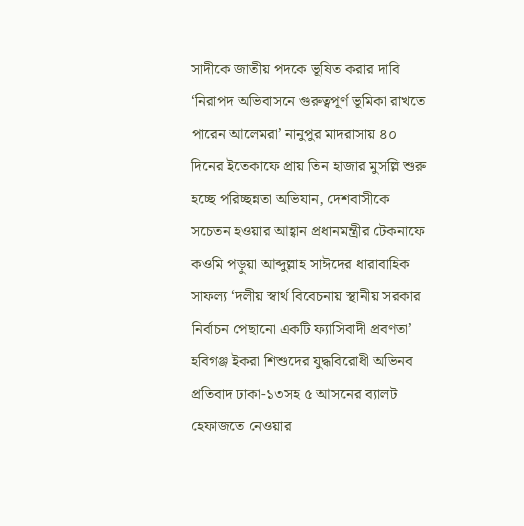সাদীকে জাতীয় পদকে ভূষিত করার দাবি ‘নিরাপদ অভিবাসনে গুরুত্বপূর্ণ ভূমিকা রাখতে পারেন আলেমরা’ নানুপুর মাদরাসায় ৪০ দিনের ইতেকাফে প্রায় তিন হাজার মুসল্লি শুরু হচ্ছে পরিচ্ছন্নতা অভিযান, দেশবাসীকে সচেতন হওয়ার আহ্বান প্রধানমন্ত্রীর টেকনাফে কওমি পড়ুয়া আব্দুল্লাহ সাঈদের ধারাবাহিক সাফল্য ‘দলীয় স্বার্থ বিবেচনায় স্থানীয় সরকার নির্বাচন পেছানো একটি ফ্যাসিবাদী প্রবণতা’ হবিগঞ্জ ইকরা শিশুদের যুদ্ধবিরোধী অভিনব প্রতিবাদ ঢাকা-১৩সহ ৫ আসনের ব্যালট হেফাজতে নেওয়ার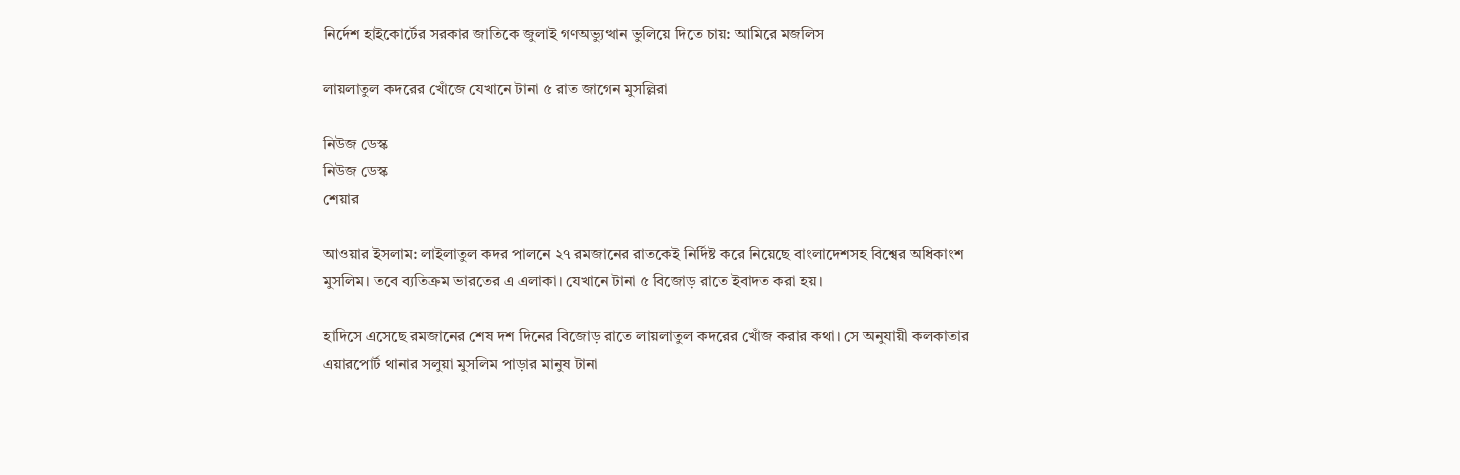নির্দেশ হাইকোর্টের সরকার জাতিকে জুলাই গণঅভ্যুত্থান ভুলিয়ে দিতে চায়: আমিরে মজলিস

লায়লাতুল কদরের খোঁজে যেখানে টানা ৫ রাত জাগেন মুসল্লিরা

নিউজ ডেস্ক
নিউজ ডেস্ক
শেয়ার

আওয়ার ইসলাম: লাইলাতুল কদর পালনে ২৭ রমজানের রাতকেই নির্দিষ্ট করে নিয়েছে বাংলাদেশসহ বিশ্বের অধিকাংশ মুসলিম। তবে ব্যতিক্রম ভারতের এ এলাকা। যেখানে টানা ৫ বিজোড় রাতে ইবাদত করা হয়।

হাদিসে এসেছে রমজানের শেষ দশ দিনের বিজোড় রাতে লায়লাতুল কদরের খোঁজ করার কথা। সে অনুযায়ী কলকাতার এয়ারপোর্ট থানার সলুয়া মুসলিম পাড়ার মানুষ টানা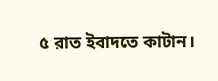৫ রাত ইবাদতে কাটান।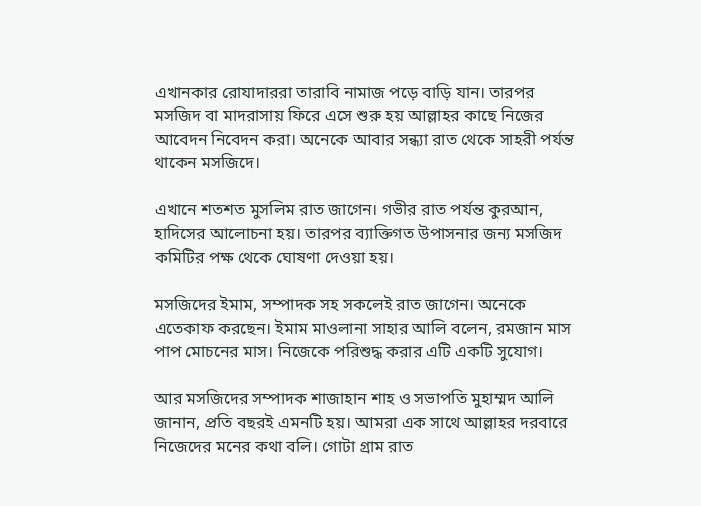এখানকার রোযাদাররা তারাবি নামাজ পড়ে বাড়ি যান। তারপর মসজিদ বা মাদরাসায় ফিরে এসে শুরু হয় আল্লাহর কাছে নিজের আবেদন নিবেদন করা। অনেকে আবার সন্ধ্যা রাত থেকে সাহরী পর্যন্ত থাকেন মসজিদে।

এখানে শতশত মুসলিম রাত জাগেন। গভীর রাত পর্যন্ত কুরআন, হাদিসের আলোচনা হয়। তারপর ব্যাক্তিগত উপাসনার জন্য মসজিদ কমিটির পক্ষ থেকে ঘোষণা দেওয়া হয়।

মসজিদের ইমাম, সম্পাদক সহ সকলেই রাত জাগেন। অনেকে এতেকাফ করছেন। ইমাম মাওলানা সাহার আলি বলেন, রমজান মাস পাপ মোচনের মাস। নিজেকে পরিশুদ্ধ করার এটি একটি সুযোগ।

আর মসজিদের সম্পাদক শাজাহান শাহ ও সভাপতি মুহাম্মদ আলি জানান, প্রতি বছরই এমনটি হয়। আমরা এক সাথে আল্লাহর দরবারে নিজেদের মনের কথা বলি। গোটা গ্রাম রাত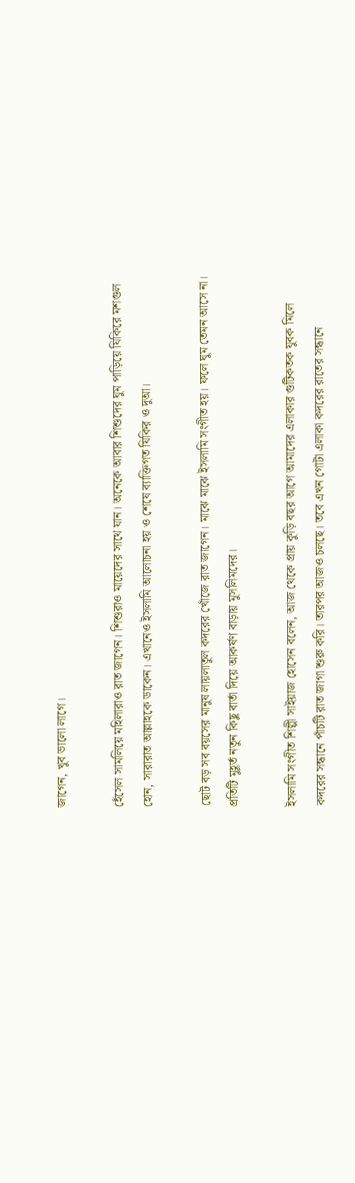জাগেন, খুব ভালো লাগে।

হেঁসেল সামলিয়ে মহিলারাও রাত জাগেন। শিশুরাও মায়েদের সাথে যান। অনেকে আবার শিশুদের ঘুম পাড়িয়ে যিকিরে মশগুল হোন, সারারাত আল্লাহকে ডাকেন। এখানেও ইসলামি আলোচনা হয় ও শেষে ব্যাক্তিগত যিকির ও দুআ।

ছোট বড় সব বয়সের মানুষ লায়লাতুল কদরের খোঁজে রাত জাগেন। মাঝে মাঝে ইসলামি সংগীত হয়। ফলে ঘুম তেমন আসে না। প্রতিটি মুহূর্ত নতুন কিছু বার্তা দিয়ে আকর্ষণ বাড়ায় মুসলিমদের।

ইসলামি সংগীত শিল্পী সাইয়াজ হোসেন বলেন, আজ থেকে প্রায় কুড়ি বছর আগে আমাদের এলাকার গুটিকতক যুবক মিলে কদরের সন্ধানে পাঁচটি রাত জাগা শুরু করি। তারপর আজও চলছে। তবে এখন গোটা এলাকা কদরের রাতের সন্ধানে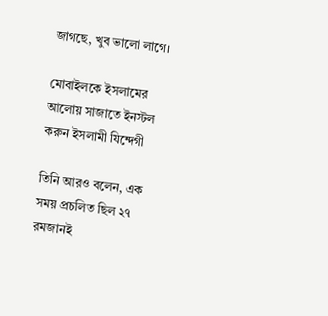জাগছে, খুব ভালো লাগে।

মোবাইলকে ইসলামের আলোয় সাজাতে ইনস্টল করুন ইসলামী যিন্দেগী

তিনি আরও বলেন, এক সময় প্রচলিত ছিল ২৭ রমজানই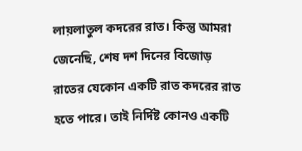লায়লাতুল কদরের রাত। কিন্তু আমরা জেনেছি, শেষ দশ দিনের বিজোড় রাতের যেকোন একটি রাত কদরের রাত হতে পারে। তাই নির্দিষ্ট কোনও একটি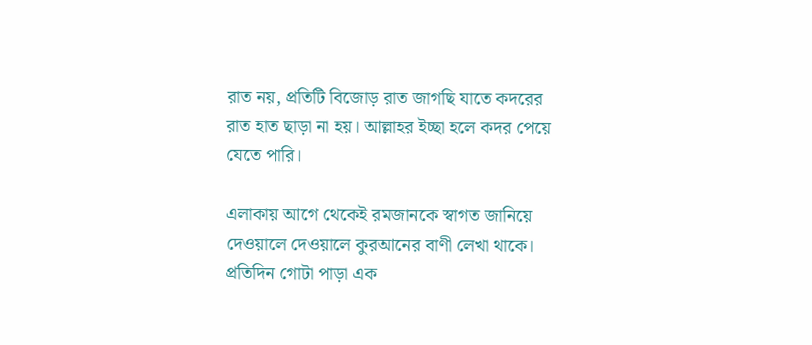রাত নয়, প্রতিটি বিজোড় রাত জাগছি যাতে কদরের রাত হাত ছাড়া না হয়। আল্লাহর ইচ্ছা হলে কদর পেয়ে যেতে পারি।

এলাকায় আগে থেকেই রমজানকে স্বাগত জানিয়ে দেওয়ালে দেওয়ালে কুরআনের বাণী লেখা থাকে। প্রতিদিন গোটা পাড়া এক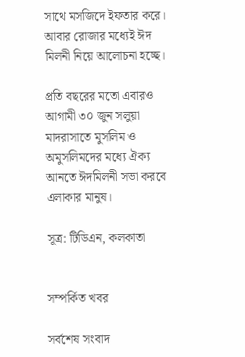সাথে মসজিদে ইফতার করে। আবার রোজার মধ্যেই ঈদ মিলনী নিয়ে আলোচনা হচ্ছে।

প্রতি বছরের মতো এবারও আগামী ৩০ জুন সলুয়া মাদরাসাতে মুসলিম ও অমুসলিমদের মধ্যে ঐক্য আনতে ঈদমিলনী সভা করবে এলাকার মানুষ।

সূত্র: টিডিএন, কলকাতা


সম্পর্কিত খবর

সর্বশেষ সংবাদ